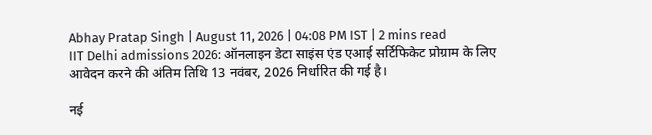Abhay Pratap Singh | August 11, 2026 | 04:08 PM IST | 2 mins read
IIT Delhi admissions 2026: ऑनलाइन डेटा साइंस एंड एआई सर्टिफिकेट प्रोग्राम के लिए आवेदन करने की अंतिम तिथि 13 नवंबर, 2026 निर्धारित की गई है।

नई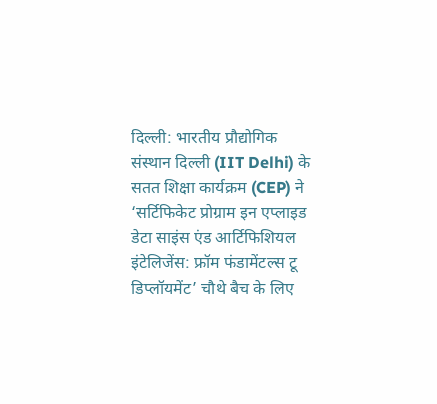दिल्ली: भारतीय प्रौद्योगिक संस्थान दिल्ली (IIT Delhi) के सतत शिक्षा कार्यक्रम (CEP) ने ‘सर्टिफिकेट प्रोग्राम इन एप्लाइड डेटा साइंस एंड आर्टिफिशियल इंटेलिजेंस: फ्रॉम फंडामेंटल्स टू डिप्लॉयमेंट’ चौथे बैच के लिए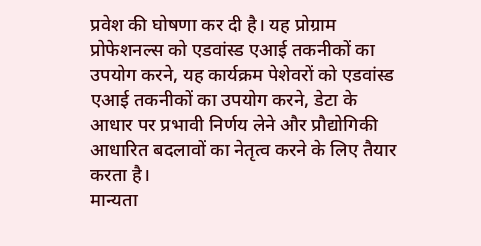प्रवेश की घोषणा कर दी है। यह प्रोग्राम प्रोफेशनल्स को एडवांस्ड एआई तकनीकों का उपयोग करने, यह कार्यक्रम पेशेवरों को एडवांस्ड एआई तकनीकों का उपयोग करने, डेटा के आधार पर प्रभावी निर्णय लेने और प्रौद्योगिकी आधारित बदलावों का नेतृत्व करने के लिए तैयार करता है।
मान्यता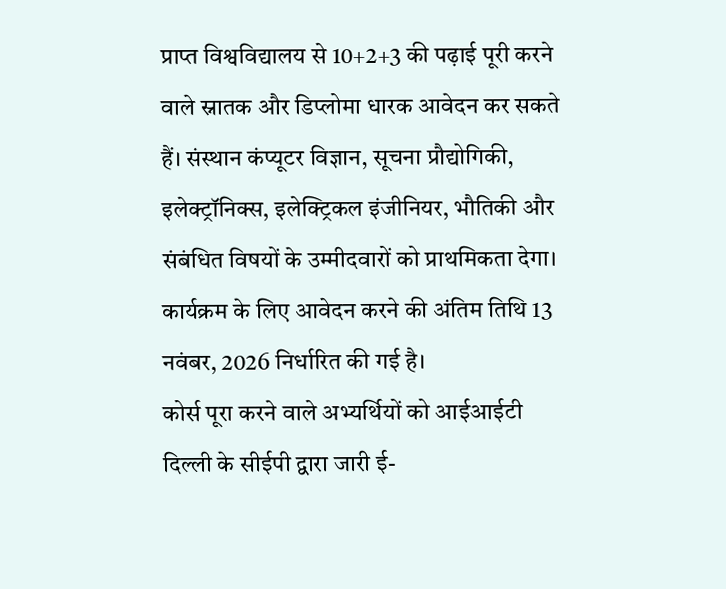प्राप्त विश्वविद्यालय से 10+2+3 की पढ़ाई पूरी करने वाले स्नातक और डिप्लोमा धारक आवेदन कर सकते हैं। संस्थान कंप्यूटर विज्ञान, सूचना प्रौद्योगिकी, इलेक्ट्रॉनिक्स, इलेक्ट्रिकल इंजीनियर, भौतिकी और संबंधित विषयों के उम्मीदवारों को प्राथमिकता देगा। कार्यक्रम के लिए आवेदन करने की अंतिम तिथि 13 नवंबर, 2026 निर्धारित की गई है।
कोर्स पूरा करने वाले अभ्यर्थियों को आईआईटी दिल्ली के सीईपी द्वारा जारी ई-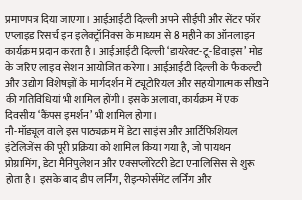प्रमाणपत्र दिया जाएगा। आईआईटी दिल्ली अपने सीईपी और सेंटर फॉर एप्लाइड रिसर्च इन इलेक्ट्रॉनिक्स के माध्यम से 8 महीने का ऑनलाइन कार्यक्रम प्रदान करता है। आईआईटी दिल्ली ‘डायरेक्ट-टू-डिवाइस’ मोड के जरिए लाइव सेशन आयोजित करेगा। आईआईटी दिल्ली के फैकल्टी और उद्योग विशेषज्ञों के मार्गदर्शन में ट्यूटोरियल और सहयोगात्मक सीखने की गतिविधियां भी शामिल होंगी। इसके अलावा, कार्यक्रम में एक दिवसीय ‘कैंपस इमर्शन’ भी शामिल होगा।
नौ-मॉड्यूल वाले इस पाठ्यक्रम में डेटा साइंस और आर्टिफिशियल इंटेलिजेंस की पूरी प्रक्रिया को शामिल किया गया है, जो पायथन प्रोग्रामिंग, डेटा मैनिपुलेशन और एक्सप्लोरेटरी डेटा एनालिसिस से शुरू होता है। इसके बाद डीप लर्निंग, रीइन्फोर्समेंट लर्निंग और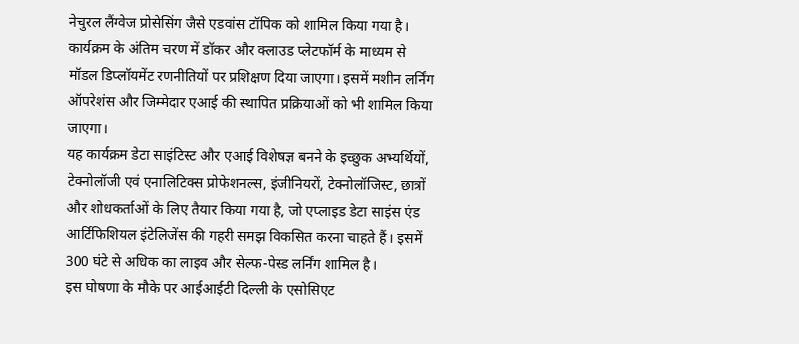नेचुरल लैंग्वेज प्रोसेसिंग जैसे एडवांस टॉपिक को शामिल किया गया है। कार्यक्रम के अंतिम चरण में डॉकर और क्लाउड प्लेटफॉर्म के माध्यम से मॉडल डिप्लॉयमेंट रणनीतियों पर प्रशिक्षण दिया जाएगा। इसमें मशीन लर्निंग ऑपरेशंस और जिम्मेदार एआई की स्थापित प्रक्रियाओं को भी शामिल किया जाएगा।
यह कार्यक्रम डेटा साइंटिस्ट और एआई विशेषज्ञ बनने के इच्छुक अभ्यर्थियों, टेक्नोलॉजी एवं एनालिटिक्स प्रोफेशनल्स, इंजीनियरों, टेक्नोलॉजिस्ट, छात्रों और शोधकर्ताओं के लिए तैयार किया गया है, जो एप्लाइड डेटा साइंस एंड आर्टिफिशियल इंटेलिजेंस की गहरी समझ विकसित करना चाहते हैं। इसमें 300 घंटे से अधिक का लाइव और सेल्फ-पेस्ड लर्निंग शामिल है।
इस घोषणा के मौके पर आईआईटी दिल्ली के एसोसिएट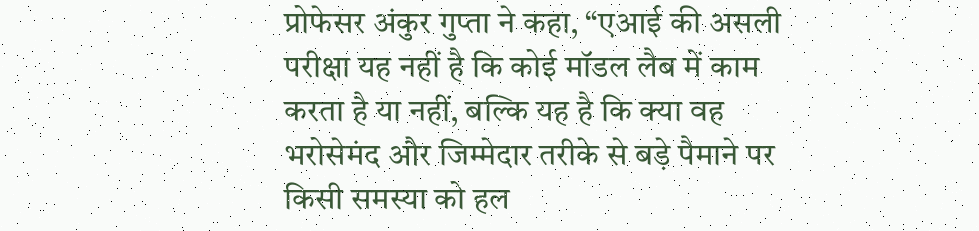प्रोफेसर अंकुर गुप्ता ने कहा, “एआई की असली परीक्षा यह नहीं है कि कोई मॉडल लैब में काम करता है या नहीं, बल्कि यह है कि क्या वह भरोसेमंद और जिम्मेदार तरीके से बड़े पैमाने पर किसी समस्या को हल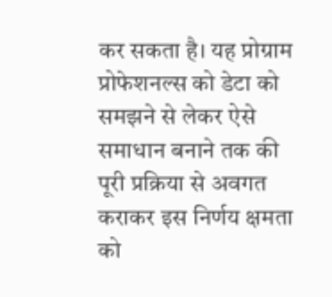कर सकता है। यह प्रोग्राम प्रोफेशनल्स को डेटा को समझने से लेकर ऐसे समाधान बनाने तक की पूरी प्रक्रिया से अवगत कराकर इस निर्णय क्षमता को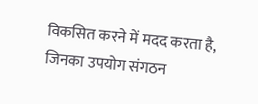विकसित करने में मदद करता है, जिनका उपयोग संगठन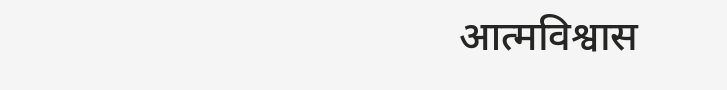आत्मविश्वास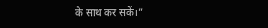के साथ कर सकें।”